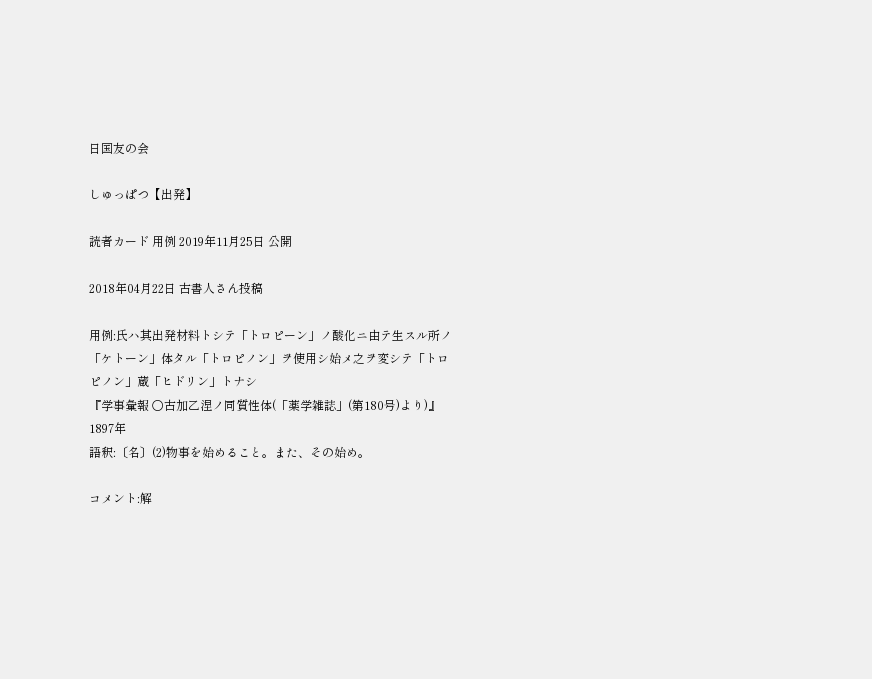日国友の会

しゅっぱつ【出発】

読者カード 用例 2019年11月25日 公開

2018年04月22日 古書人さん投稿

用例:氏ハ其出発材料トシテ「トロピーン」ノ酸化ニ由テ生スル所ノ「ケトーン」体タル「トロピノン」ヲ使用シ始メ之ヲ変シテ「トロピノン」蔵「ヒドリン」トナシ
『学事彙報 ○古加乙涅ノ同質性体(「薬学雑誌」(第180号)より)』 1897年
語釈:〔名〕(2)物事を始めること。また、その始め。

コメント:解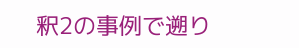釈2の事例で遡り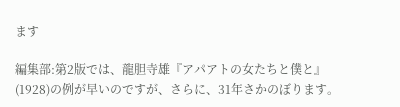ます

編集部:第2版では、龍胆寺雄『アパアトの女たちと僕と』(1928)の例が早いのですが、さらに、31年さかのぼります。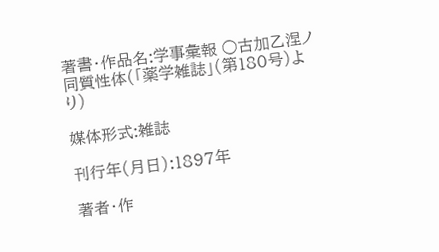著書・作品名:学事彙報 ○古加乙涅ノ同質性体(「薬学雑誌」(第180号)より)

媒体形式:雑誌

刊行年(月日):1897年

著者・作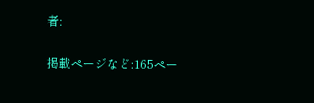者:

掲載ページなど:165ペー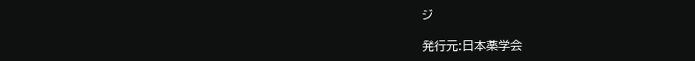ジ

発行元:日本薬学会